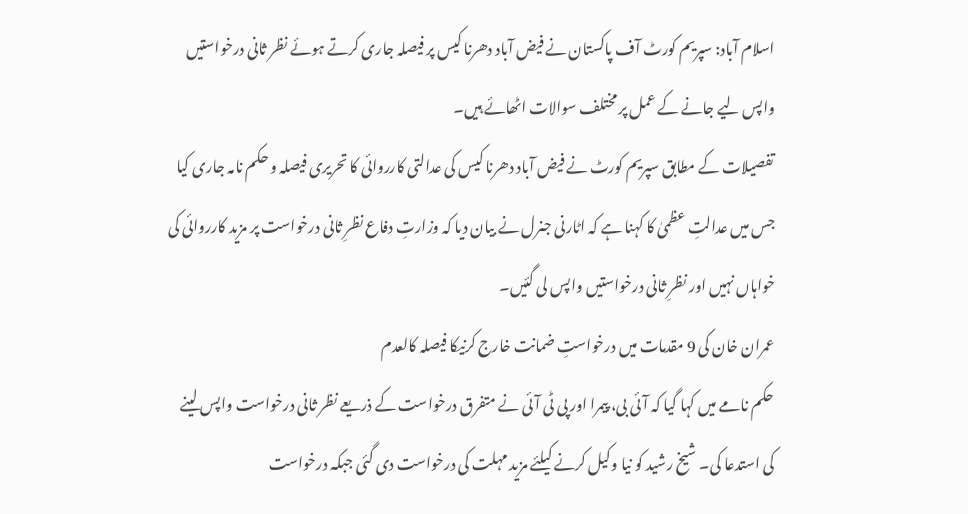اسلام آباد: سپریم کورٹ آف پاکستان نے فیض آباد دھرنا کیس پر فیصلہ جاری کرتے ہوئے نظر ثانی درخواستیں واپس لیے جانے کے عمل پر مختلف سوالات اٹھائے ہیں۔
تفصیلات کے مطابق سپریم کورٹ نے فیض آباد دھرنا کیس کی عدالتی کارروائی کا تحریری فیصلہ و حکم نامہ جاری کیا جس میں عدالتِ عظمیٰ کا کہنا ہے کہ اٹارنی جنرل نے بیان دیا کہ وزارتِ دفاع نظرِ ثانی درخواست پر مزید کارروائی کی خواہاں نہیں اور نظرِ ثانی درخواستیں واپس لی گئیں۔
عمران خان کی 9 مقدمات میں درخواستِ ضمانت خارج کرنیکا فیصلہ کالعدم
حکم نامے میں کہا گیا کہ آئی بی، پیمرا اور پی ٹی آئی نے متفرق درخواست کے ذریعے نظر ثانی درخواست واپس لینے کی استدعا کی۔ شیخ رشید کو نیا وکیل کرنے کیلئے مزید مہلت کی درخواست دی گئی جبکہ درخواست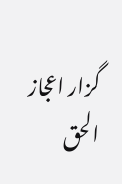گزار اعجاز الحق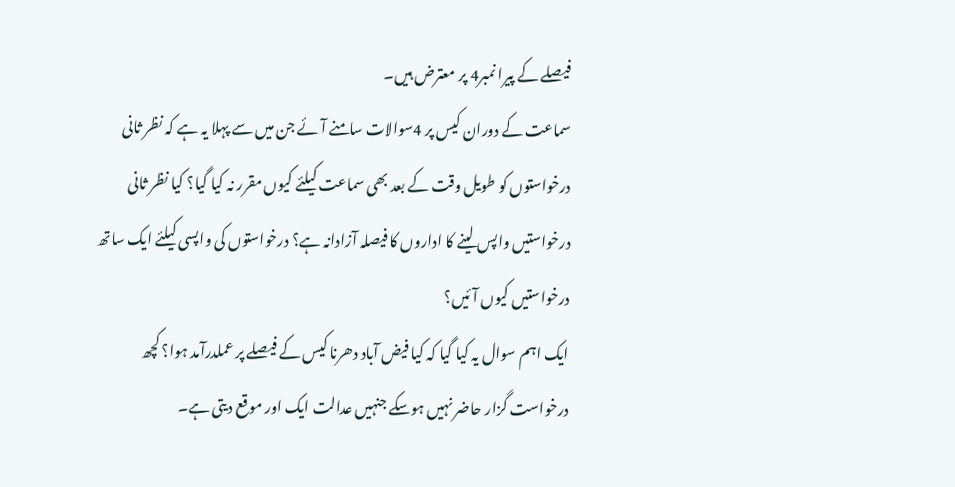فیصلے کے پیرا نمبر4 پر معترض ہیں۔
سماعت کے دوران کیس پر 4سوالات سامنے آئے جن میں سے پہلا یہ ہے کہ نظر ثانی درخواستوں کو طویل وقت کے بعد بھی سماعت کیلئے کیوں مقرر نہ کیا گیا؟ کیا نظر ثانی درخواستیں واپس لینے کا اداروں کا فیصلہ آزادانہ ہے؟ درخواستوں کی واپسی کیلئے ایک ساتھ درخواستیں کیوں آئیں؟
ایک اہم سوال یہ کیا گیا کہ کیا فیض آباد دھرنا کیس کے فیصلے پر عملدرآمد ہوا؟ کچھ درخواست گزار حاضر نہیں ہوسکے جنہیں عدالت ایک اور موقع دیتی ہے۔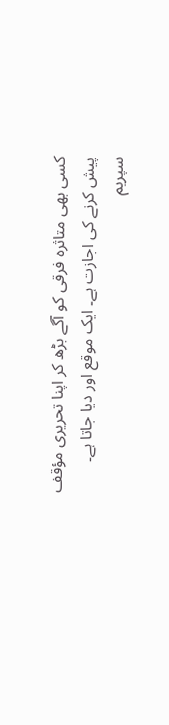کسی بھی متاثرہ فرقی کو آگے بڑھ کر اپنا تحریری مؤقف پیش کرنے کی اجازت ہے۔ ایک موقع اور دیا جاتا ہے۔
سپریم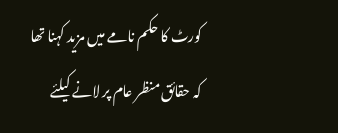کورٹ کا حکم نامے میں مزید کہنا تھا کہ حقائق منظر عام پر لانے کیلئے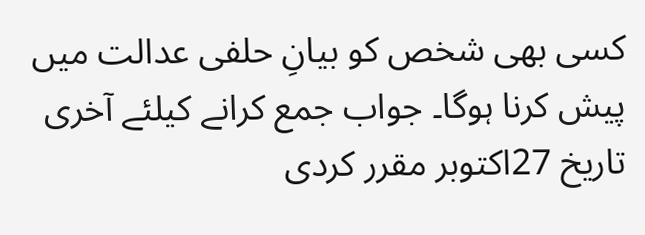کسی بھی شخص کو بیانِ حلفی عدالت میں پیش کرنا ہوگا۔ جواب جمع کرانے کیلئے آخری تاریخ 27اکتوبر مقرر کردی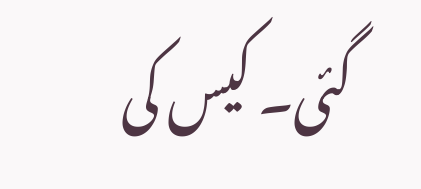گئی۔ کیس کی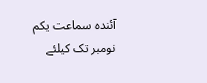آئندہ سماعت یکم نومبر تک کیلئے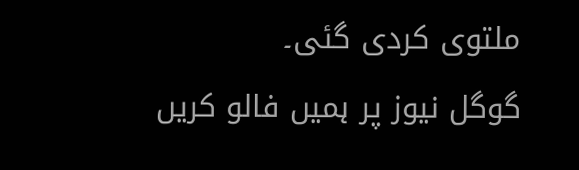ملتوی کردی گئی۔
گوگل نیوز پر ہمیں فالو کریں